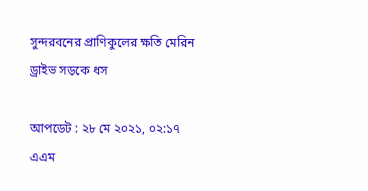সুন্দরবনের প্রাণিকুলের ক্ষতি মেরিন ড্রাইভ সড়কে ধস

আপডেট : ২৮ মে ২০২১, ০২:১৭ এএম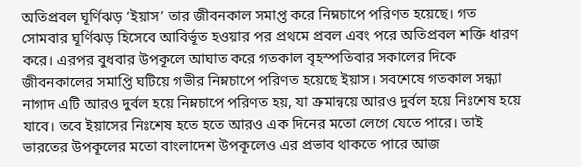অতিপ্রবল ঘূর্ণিঝড় ‘ইয়াস’ তার জীবনকাল সমাপ্ত করে নিম্নচাপে পরিণত হয়েছে। গত সোমবার ঘূর্ণিঝড় হিসেবে আবির্ভূত হওয়ার পর প্রথমে প্রবল এবং পরে অতিপ্রবল শক্তি ধারণ করে। এরপর বুধবার উপকূলে আঘাত করে গতকাল বৃহস্পতিবার সকালের দিকে জীবনকালের সমাপ্তি ঘটিয়ে গভীর নিম্নচাপে পরিণত হয়েছে ইয়াস। সবশেষে গতকাল সন্ধ্যা নাগাদ এটি আরও দুর্বল হয়ে নিম্নচাপে পরিণত হয়, যা ক্রমান্বয়ে আরও দুর্বল হয়ে নিঃশেষ হয়ে যাবে। তবে ইয়াসের নিঃশেষ হতে হতে আরও এক দিনের মতো লেগে যেতে পারে। তাই ভারতের উপকূলের মতো বাংলাদেশ উপকূলেও এর প্রভাব থাকতে পারে আজ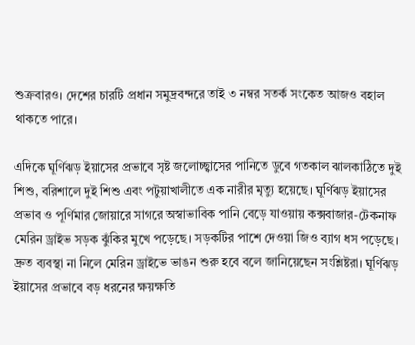শুক্রবারও। দেশের চারটি প্রধান সমুদ্রবন্দরে তাই ৩ নম্বর সতর্ক সংকেত আজও বহাল থাকতে পারে।

এদিকে ঘূর্ণিঝড় ইয়াসের প্রভাবে সৃষ্ট জলোচ্ছ্বাসের পানিতে ডুবে গতকাল ঝালকাঠিতে দুই শিশু, বরিশালে দুই শিশু এবং পটুয়াখালীতে এক নারীর মৃত্যু হয়েছে। ঘূর্ণিঝড় ইয়াসের প্রভাব ও পূর্ণিমার জোয়ারে সাগরে অস্বাভাবিক পানি বেড়ে যাওয়ায় কক্সবাজার-টেকনাফ মেরিন ড্রাইভ সড়ক ঝুঁকির মুখে পড়েছে। সড়কটির পাশে দেওয়া জিও ব্যাগ ধস পড়েছে। দ্রুত ব্যবস্থা না নিলে মেরিন ড্রাইভে ভাঙন শুরু হবে বলে জানিয়েছেন সংশ্লিষ্টরা। ঘূর্ণিঝড় ইয়াসের প্রভাবে বড় ধরনের ক্ষয়ক্ষতি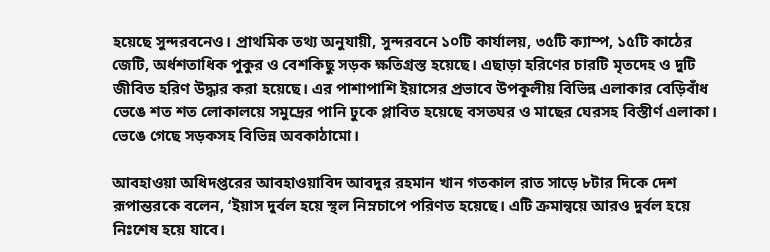হয়েছে সুন্দরবনেও। প্রাথমিক তথ্য অনুযায়ী, সুন্দরবনে ১০টি কার্যালয়, ৩৫টি ক্যাম্প, ১৫টি কাঠের জেটি, অর্ধশতাধিক পুকুর ও বেশকিছু সড়ক ক্ষতিগ্রস্ত হয়েছে। এছাড়া হরিণের চারটি মৃতদেহ ও দুটি জীবিত হরিণ উদ্ধার করা হয়েছে। এর পাশাপাশি ইয়াসের প্রভাবে উপকূলীয় বিভিন্ন এলাকার বেড়িবাঁধ ভেঙে শত শত লোকালয়ে সমুদ্রের পানি ঢুকে প্লাবিত হয়েছে বসতঘর ও মাছের ঘেরসহ বিস্তীর্ণ এলাকা। ভেঙে গেছে সড়কসহ বিভিন্ন অবকাঠামো।

আবহাওয়া অধিদপ্তরের আবহাওয়াবিদ আবদুর রহমান খান গতকাল রাত সাড়ে ৮টার দিকে দেশ রূপান্তরকে বলেন, ‘ইয়াস দুর্বল হয়ে স্থল নিম্নচাপে পরিণত হয়েছে। এটি ক্রমান্বয়ে আরও দুর্বল হয়ে নিঃশেষ হয়ে যাবে।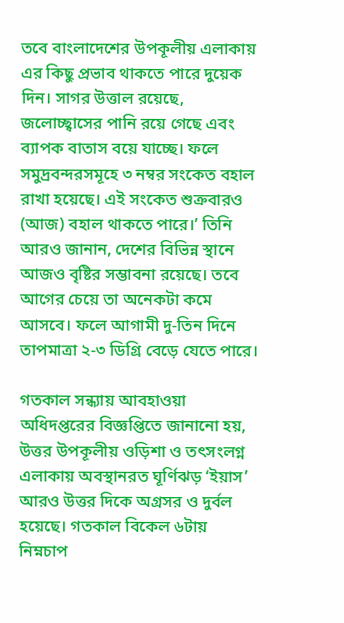তবে বাংলাদেশের উপকূলীয় এলাকায় এর কিছু প্রভাব থাকতে পারে দুয়েক দিন। সাগর উত্তাল রয়েছে, জলোচ্ছ্বাসের পানি রয়ে গেছে এবং ব্যাপক বাতাস বয়ে যাচ্ছে। ফলে সমুদ্রবন্দরসমূহে ৩ নম্বর সংকেত বহাল রাখা হয়েছে। এই সংকেত শুক্রবারও (আজ) বহাল থাকতে পারে।’ তিনি আরও জানান, দেশের বিভিন্ন স্থানে আজও বৃষ্টির সম্ভাবনা রয়েছে। তবে আগের চেয়ে তা অনেকটা কমে আসবে। ফলে আগামী দু-তিন দিনে তাপমাত্রা ২-৩ ডিগ্রি বেড়ে যেতে পারে।

গতকাল সন্ধ্যায় আবহাওয়া অধিদপ্তরের বিজ্ঞপ্তিতে জানানো হয়, উত্তর উপকূলীয় ওড়িশা ও তৎসংলগ্ন এলাকায় অবস্থানরত ঘূর্ণিঝড় ‘ইয়াস’ আরও উত্তর দিকে অগ্রসর ও দুর্বল হয়েছে। গতকাল বিকেল ৬টায় নিম্নচাপ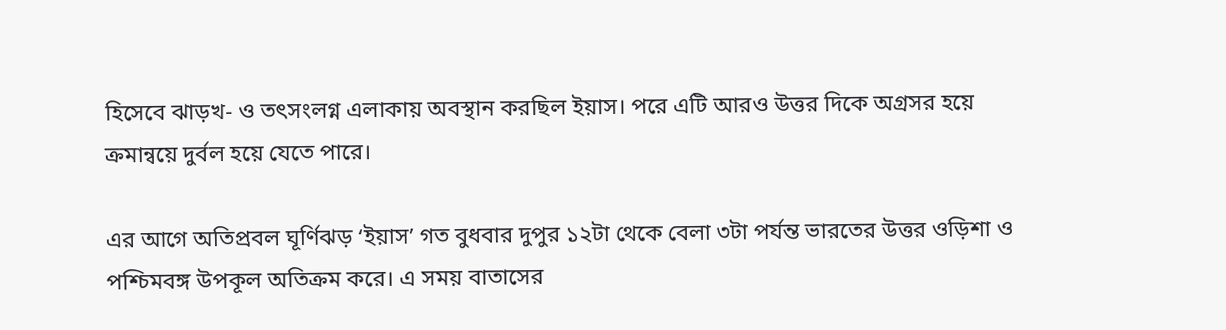হিসেবে ঝাড়খ- ও তৎসংলগ্ন এলাকায় অবস্থান করছিল ইয়াস। পরে এটি আরও উত্তর দিকে অগ্রসর হয়ে ক্রমান্বয়ে দুর্বল হয়ে যেতে পারে।

এর আগে অতিপ্রবল ঘূর্ণিঝড় ‘ইয়াস’ গত বুধবার দুপুর ১২টা থেকে বেলা ৩টা পর্যন্ত ভারতের উত্তর ওড়িশা ও পশ্চিমবঙ্গ উপকূল অতিক্রম করে। এ সময় বাতাসের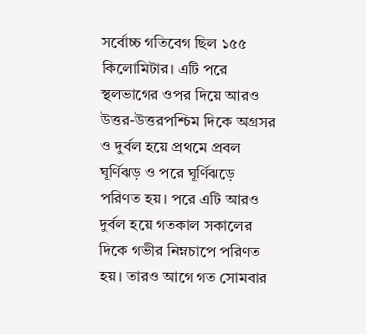সর্বোচ্চ গতিবেগ ছিল ১৫৫ কিলোমিটার। এটি পরে স্থলভাগের ওপর দিয়ে আরও উত্তর-উত্তরপশ্চিম দিকে অগ্রসর ও দুর্বল হয়ে প্রথমে প্রবল ঘূর্ণিঝড় ও পরে ঘূর্ণিঝড়ে পরিণত হয়। পরে এটি আরও দুর্বল হয়ে গতকাল সকালের দিকে গভীর নিম্নচাপে পরিণত হয়। তারও আগে গত সোমবার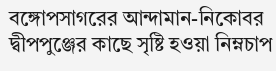বঙ্গোপসাগরের আন্দামান-নিকোবর দ্বীপপুঞ্জের কাছে সৃষ্টি হওয়া নিম্নচাপ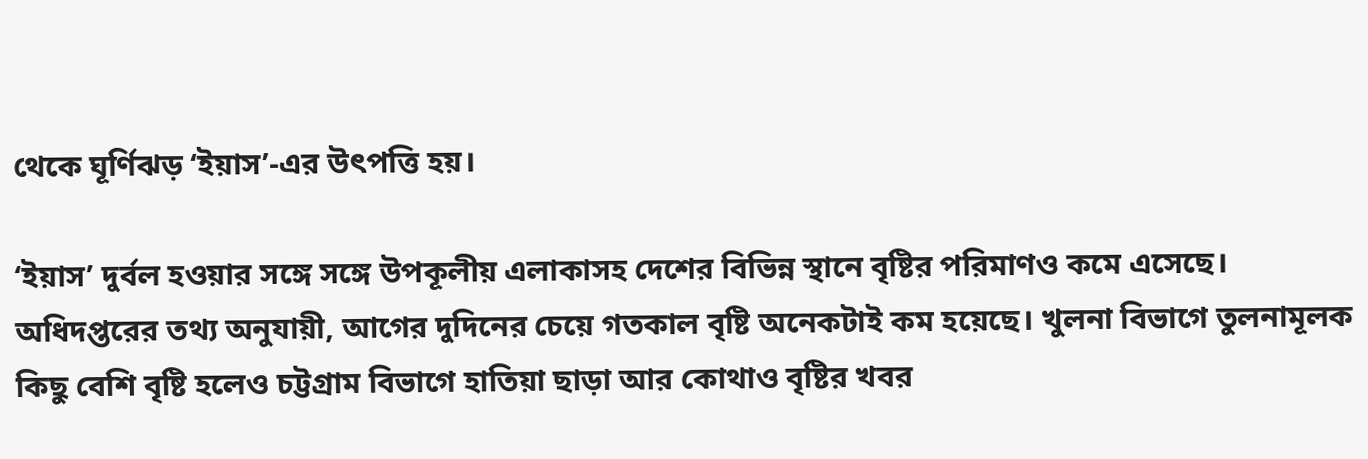থেকে ঘূর্ণিঝড় ‘ইয়াস’-এর উৎপত্তি হয়।

‘ইয়াস’ দুর্বল হওয়ার সঙ্গে সঙ্গে উপকূলীয় এলাকাসহ দেশের বিভিন্ন স্থানে বৃষ্টির পরিমাণও কমে এসেছে। অধিদপ্তরের তথ্য অনুযায়ী, আগের দুদিনের চেয়ে গতকাল বৃষ্টি অনেকটাই কম হয়েছে। খুলনা বিভাগে তুলনামূলক কিছু বেশি বৃষ্টি হলেও চট্টগ্রাম বিভাগে হাতিয়া ছাড়া আর কোথাও বৃষ্টির খবর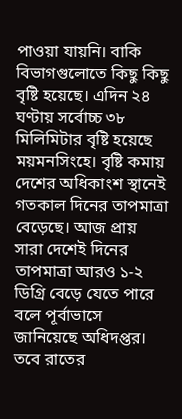পাওয়া যায়নি। বাকি বিভাগগুলোতে কিছু কিছু বৃষ্টি হয়েছে। এদিন ২৪ ঘণ্টায় সর্বোচ্চ ৩৮ মিলিমিটার বৃষ্টি হয়েছে ময়মনসিংহে। বৃষ্টি কমায় দেশের অধিকাংশ স্থানেই গতকাল দিনের তাপমাত্রা বেড়েছে। আজ প্রায় সারা দেশেই দিনের তাপমাত্রা আরও ১-২ ডিগ্রি বেড়ে যেতে পারে বলে পূর্বাভাসে জানিয়েছে অধিদপ্তর। তবে রাতের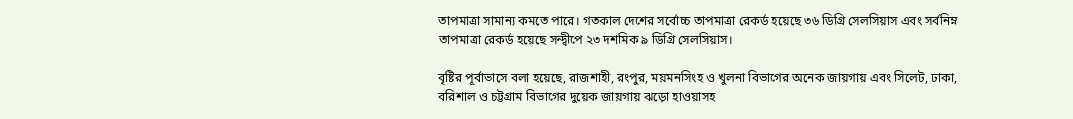তাপমাত্রা সামান্য কমতে পারে। গতকাল দেশের সর্বোচ্চ তাপমাত্রা রেকর্ড হয়েছে ৩৬ ডিগ্রি সেলসিয়াস এবং সর্বনিম্ন তাপমাত্রা রেকর্ড হয়েছে সন্দ্বীপে ২৩ দশমিক ৯ ডিগ্রি সেলসিয়াস।

বৃষ্টির পূর্বাভাসে বলা হয়েছে, রাজশাহী, রংপুর, ময়মনসিংহ ও খুলনা বিভাগের অনেক জায়গায় এবং সিলেট, ঢাকা, বরিশাল ও চট্টগ্রাম বিভাগের দুয়েক জায়গায় ঝড়ো হাওয়াসহ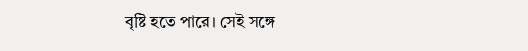বৃষ্টি হতে পারে। সেই সঙ্গে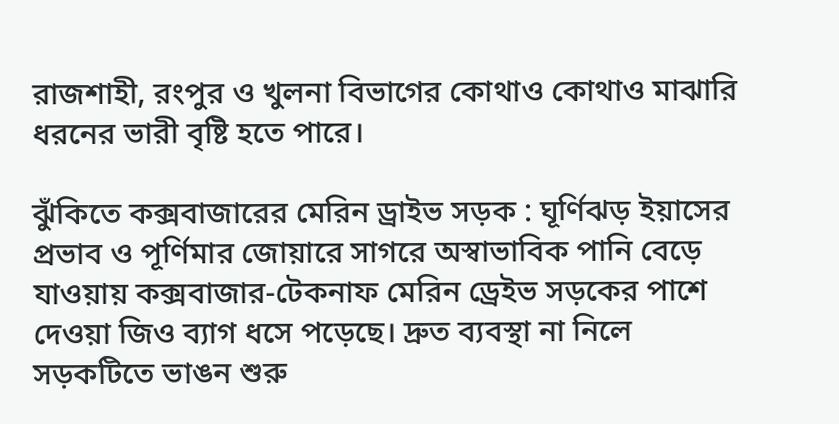রাজশাহী, রংপুর ও খুলনা বিভাগের কোথাও কোথাও মাঝারি ধরনের ভারী বৃষ্টি হতে পারে।

ঝুঁকিতে কক্সবাজারের মেরিন ড্রাইভ সড়ক : ঘূর্ণিঝড় ইয়াসের প্রভাব ও পূর্ণিমার জোয়ারে সাগরে অস্বাভাবিক পানি বেড়ে যাওয়ায় কক্সবাজার-টেকনাফ মেরিন ড্রেইভ সড়কের পাশে দেওয়া জিও ব্যাগ ধসে পড়েছে। দ্রুত ব্যবস্থা না নিলে সড়কটিতে ভাঙন শুরু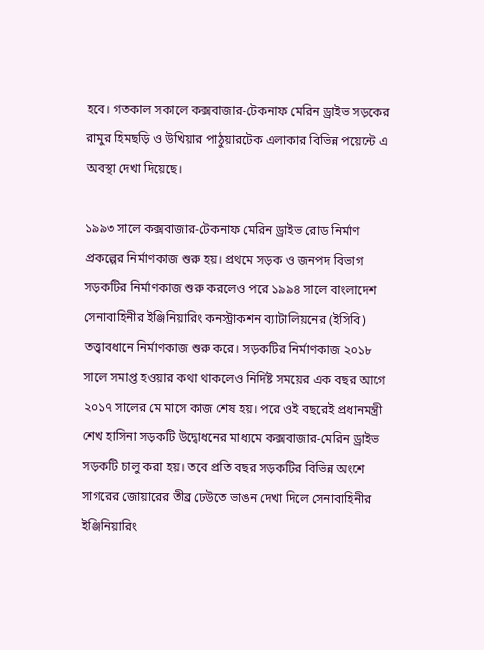হবে। গতকাল সকালে কক্সবাজার-টেকনাফ মেরিন ড্রাইভ সড়কের রামুর হিমছড়ি ও উখিয়ার পাঠুয়ারটেক এলাকার বিভিন্ন পয়েন্টে এ অবস্থা দেখা দিয়েছে।

১৯৯৩ সালে কক্সবাজার-টেকনাফ মেরিন ড্রাইভ রোড নির্মাণ প্রকল্পের নির্মাণকাজ শুরু হয়। প্রথমে সড়ক ও জনপদ বিভাগ সড়কটির নির্মাণকাজ শুরু করলেও পরে ১৯৯৪ সালে বাংলাদেশ সেনাবাহিনীর ইঞ্জিনিয়ারিং কনস্ট্রাকশন ব্যাটালিয়নের (ইসিবি) তত্ত্বাবধানে নির্মাণকাজ শুরু করে। সড়কটির নির্মাণকাজ ২০১৮ সালে সমাপ্ত হওয়ার কথা থাকলেও নির্দিষ্ট সময়ের এক বছর আগে ২০১৭ সালের মে মাসে কাজ শেষ হয়। পরে ওই বছরেই প্রধানমন্ত্রী শেখ হাসিনা সড়কটি উদ্বোধনের মাধ্যমে কক্সবাজার-মেরিন ড্রাইভ সড়কটি চালু করা হয়। তবে প্রতি বছর সড়কটির বিভিন্ন অংশে সাগরের জোয়ারের তীব্র ঢেউতে ভাঙন দেখা দিলে সেনাবাহিনীর ইঞ্জিনিয়ারিং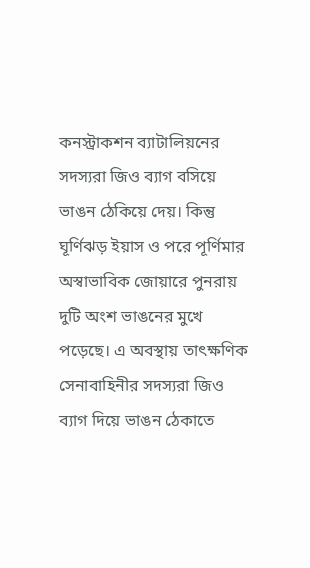কনস্ট্রাকশন ব্যাটালিয়নের সদস্যরা জিও ব্যাগ বসিয়ে ভাঙন ঠেকিয়ে দেয়। কিন্তু ঘূর্ণিঝড় ইয়াস ও পরে পূর্ণিমার অস্বাভাবিক জোয়ারে পুনরায় দুটি অংশ ভাঙনের মুখে পড়েছে। এ অবস্থায় তাৎক্ষণিক সেনাবাহিনীর সদস্যরা জিও ব্যাগ দিয়ে ভাঙন ঠেকাতে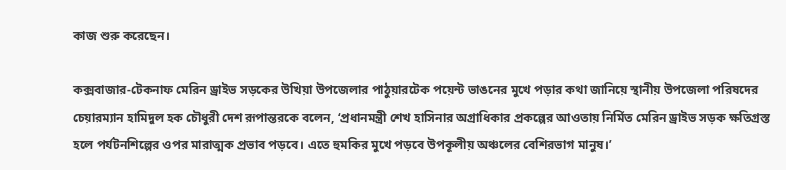কাজ শুরু করেছেন।

কক্সবাজার-টেকনাফ মেরিন ড্রাইভ সড়কের উখিয়া উপজেলার পাঠুয়ারটেক পয়েন্ট ভাঙনের মুখে পড়ার কথা জানিয়ে স্থানীয় উপজেলা পরিষদের চেয়ারম্যান হামিদুল হক চৌধুরী দেশ রূপান্তরকে বলেন, ‘প্রধানমন্ত্রী শেখ হাসিনার অগ্রাধিকার প্রকল্পের আওতায় নির্মিত মেরিন ড্রাইভ সড়ক ক্ষতিগ্রস্ত হলে পর্যটনশিল্পের ওপর মারাত্মক প্রভাব পড়বে। এতে হুমকির মুখে পড়বে উপকূলীয় অঞ্চলের বেশিরভাগ মানুষ।’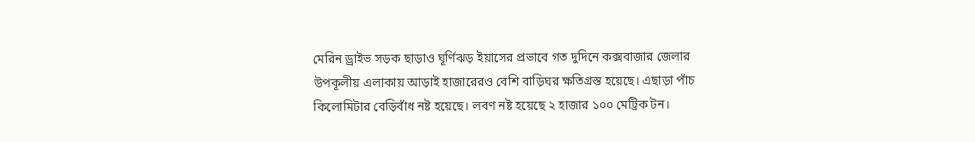মেরিন ড্রাইভ সড়ক ছাড়াও ঘূর্ণিঝড় ইয়াসের প্রভাবে গত দুদিনে কক্সবাজার জেলার উপকূলীয় এলাকায় আড়াই হাজারেরও বেশি বাড়িঘর ক্ষতিগ্রস্ত হয়েছে। এছাড়া পাঁচ কিলোমিটার বেড়িবাঁধ নষ্ট হয়েছে। লবণ নষ্ট হয়েছে ২ হাজার ১০০ মেট্রিক টন।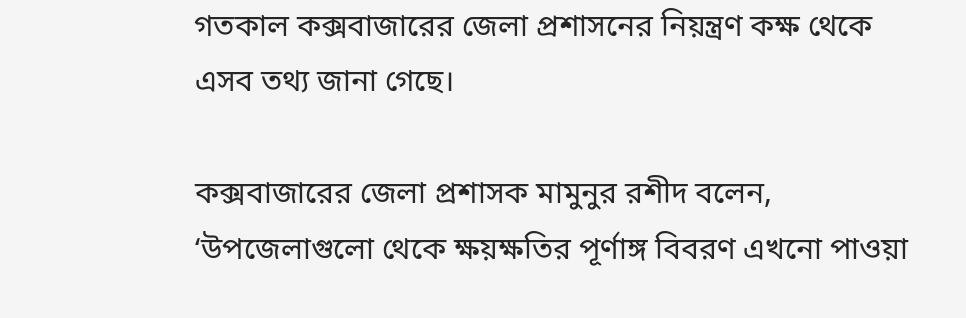গতকাল কক্সবাজারের জেলা প্রশাসনের নিয়ন্ত্রণ কক্ষ থেকে এসব তথ্য জানা গেছে।

কক্সবাজারের জেলা প্রশাসক মামুনুর রশীদ বলেন, ‘উপজেলাগুলো থেকে ক্ষয়ক্ষতির পূর্ণাঙ্গ বিবরণ এখনো পাওয়া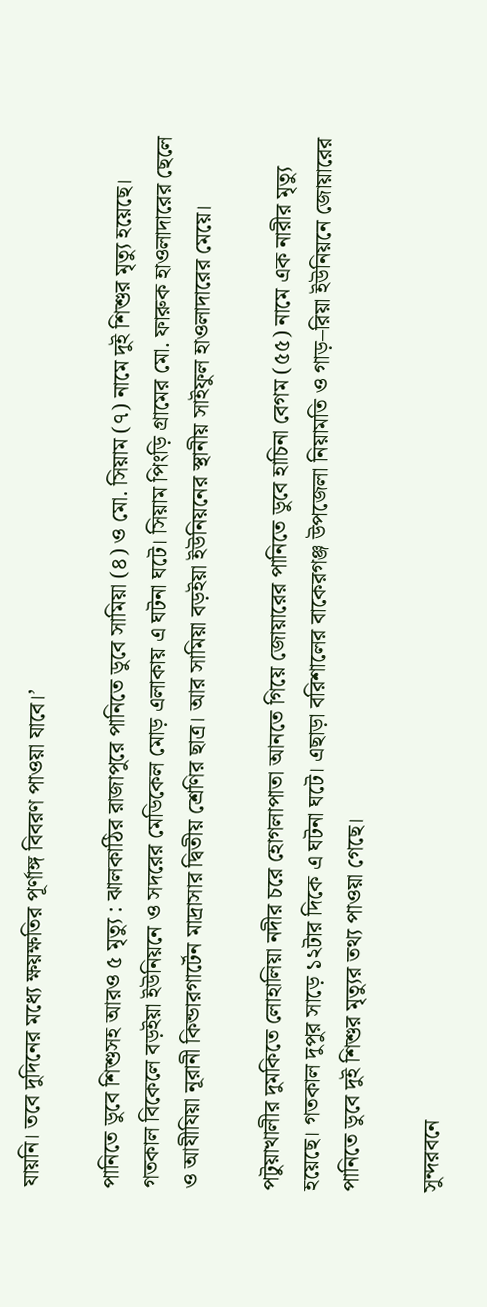যায়নি। তবে দুদিনের মধ্যে ক্ষয়ক্ষতির পূর্ণাঙ্গ বিবরণ পাওয়া যাবে।’

পানিতে ডুবে শিশুসহ আরও ৫ মৃত্যু : ঝালকাঠির রাজাপুরে পানিতে ডুবে সামিয়া (৪) ও মো. সিয়াম (৭) নামে দুই শিশুর মৃত্যু হয়েছে। গতকাল বিকেলে বড়ইয়া ইউনিয়নে ও সদরের মেডিকেল মোড় এলাকায় এ ঘটনা ঘটে। সিয়াম পিংড়ি গ্রামের মো. ফারুক হাওলাদারের ছেলে ও আযীযিয়া নূরানী কিন্ডারগার্টেন মাদ্রাসার দ্বিতীয় শ্রেণির ছাত্র। আর সামিয়া বড়ইয়া ইউনিয়নের স্থানীয় সাইফুল হাওলাদারের মেয়ে।

পটুয়াখালীর দুমকিতে লোহালিয়া নদীর চরে হোগলাপাতা আনতে গিয়ে জোয়ারের পানিতে ডুবে হাচিনা বেগম (৫৫) নামে এক নারীর মৃত্যু হয়েছে। গতকাল দুপুর সাড়ে ১২টার দিকে এ ঘটনা ঘটে। এছাড়া বরিশালের বাকেরগঞ্জ উপজেলা নিয়ামতি ও গাড়–রিয়া ইউনিয়নে জোয়ারের পানিতে ডুবে দুই শিশুর মৃত্যুর তথ্য পাওয়া গেছে।

সুন্দরবনে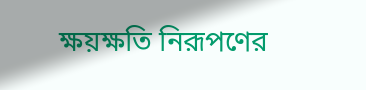ক্ষয়ক্ষতি নিরূপণের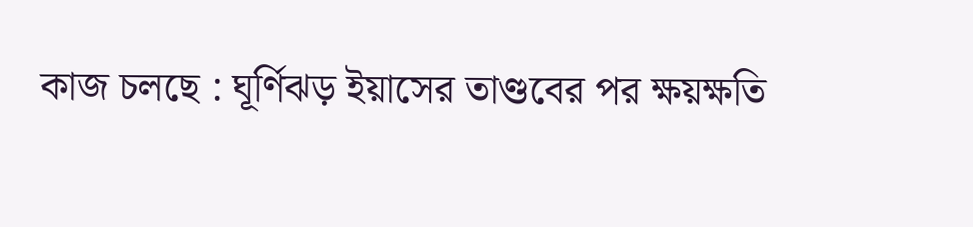কাজ চলছে : ঘূর্ণিঝড় ইয়াসের তাণ্ডবের পর ক্ষয়ক্ষতি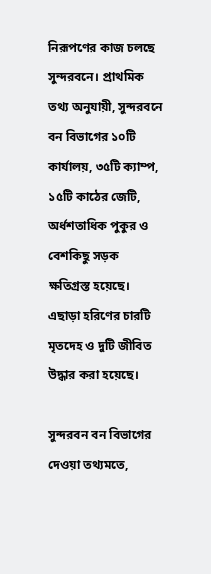নিরূপণের কাজ চলছে সুন্দরবনে। প্রাথমিক তথ্য অনুযায়ী, সুন্দরবনে বন বিভাগের ১০টি কার্যালয়, ৩৫টি ক্যাম্প, ১৫টি কাঠের জেটি, অর্ধশতাধিক পুকুর ও বেশকিছু সড়ক ক্ষতিগ্রস্ত হয়েছে। এছাড়া হরিণের চারটি মৃতদেহ ও দুটি জীবিত উদ্ধার করা হয়েছে।

সুন্দরবন বন বিভাগের দেওয়া তথ্যমতে,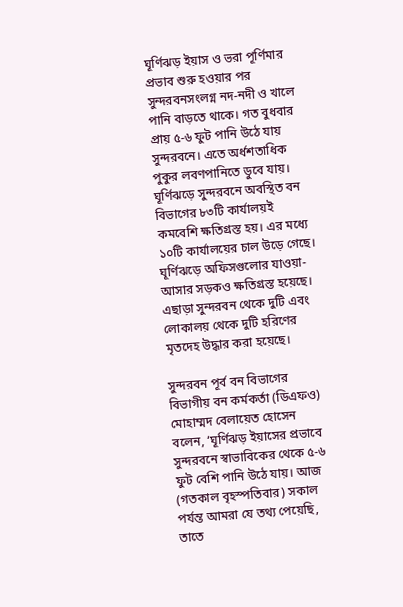ঘূর্ণিঝড় ইয়াস ও ভরা পূর্ণিমার প্রভাব শুরু হওয়ার পর সুন্দরবনসংলগ্ন নদ-নদী ও খালে পানি বাড়তে থাকে। গত বুধবার প্রায় ৫-৬ ফুট পানি উঠে যায় সুন্দরবনে। এতে অর্ধশতাধিক পুকুর লবণপানিতে ডুবে যায়। ঘূর্ণিঝড়ে সুন্দরবনে অবস্থিত বন বিভাগের ৮৩টি কার্যালয়ই কমবেশি ক্ষতিগ্রস্ত হয়। এর মধ্যে ১০টি কার্যালয়ের চাল উড়ে গেছে। ঘূর্ণিঝড়ে অফিসগুলোর যাওয়া-আসার সড়কও ক্ষতিগ্রস্ত হয়েছে। এছাড়া সুন্দরবন থেকে দুটি এবং লোকালয় থেকে দুটি হরিণের মৃতদেহ উদ্ধার করা হয়েছে।

সুন্দরবন পূর্ব বন বিভাগের বিভাগীয় বন কর্মকর্তা (ডিএফও) মোহাম্মদ বেলায়েত হোসেন বলেন, ‘ঘূর্ণিঝড় ইয়াসের প্রভাবে সুন্দরবনে স্বাভাবিকের থেকে ৫-৬ ফুট বেশি পানি উঠে যায়। আজ (গতকাল বৃহস্পতিবার) সকাল পর্যন্ত আমরা যে তথ্য পেয়েছি, তাতে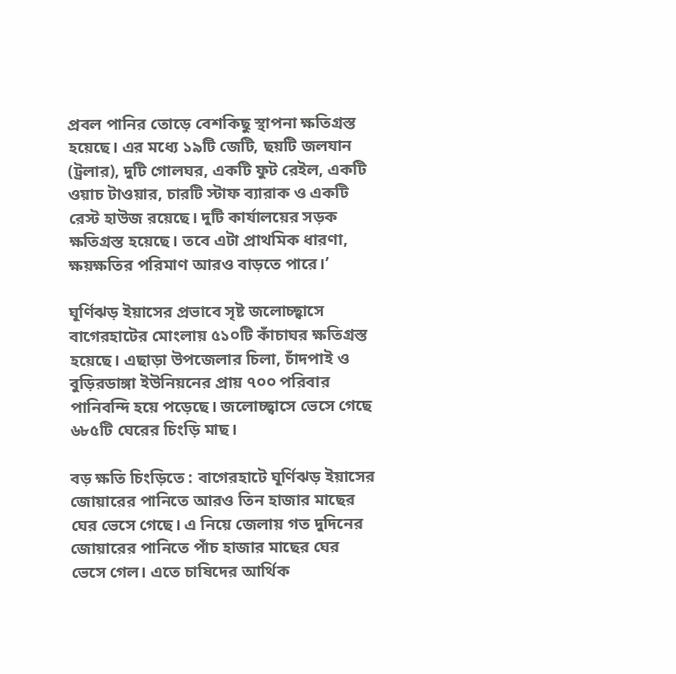প্রবল পানির তোড়ে বেশকিছু স্থাপনা ক্ষতিগ্রস্ত হয়েছে। এর মধ্যে ১৯টি জেটি, ছয়টি জলযান (ট্রলার), দুটি গোলঘর, একটি ফুট রেইল, একটি ওয়াচ টাওয়ার, চারটি স্টাফ ব্যারাক ও একটি রেস্ট হাউজ রয়েছে। দুটি কার্যালয়ের সড়ক ক্ষতিগ্রস্ত হয়েছে। তবে এটা প্রাথমিক ধারণা, ক্ষয়ক্ষতির পরিমাণ আরও বাড়তে পারে।’

ঘূর্ণিঝড় ইয়াসের প্রভাবে সৃষ্ট জলোচ্ছ্বাসে বাগেরহাটের মোংলায় ৫১০টি কাঁচাঘর ক্ষতিগ্রস্ত হয়েছে। এছাড়া উপজেলার চিলা, চাঁদপাই ও বুড়িরডাঙ্গা ইউনিয়নের প্রায় ৭০০ পরিবার পানিবন্দি হয়ে পড়েছে। জলোচ্ছ্বাসে ভেসে গেছে ৬৮৫টি ঘেরের চিংড়ি মাছ।

বড় ক্ষতি চিংড়িতে : বাগেরহাটে ঘূর্ণিঝড় ইয়াসের জোয়ারের পানিতে আরও তিন হাজার মাছের ঘের ভেসে গেছে। এ নিয়ে জেলায় গত দুদিনের জোয়ারের পানিতে পাঁচ হাজার মাছের ঘের ভেসে গেল। এতে চাষিদের আর্থিক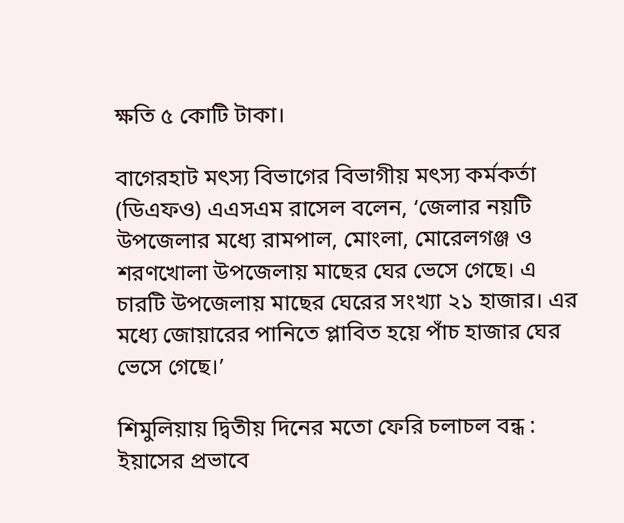ক্ষতি ৫ কোটি টাকা।

বাগেরহাট মৎস্য বিভাগের বিভাগীয় মৎস্য কর্মকর্তা (ডিএফও) এএসএম রাসেল বলেন, ‘জেলার নয়টি উপজেলার মধ্যে রামপাল, মোংলা, মোরেলগঞ্জ ও শরণখোলা উপজেলায় মাছের ঘের ভেসে গেছে। এ চারটি উপজেলায় মাছের ঘেরের সংখ্যা ২১ হাজার। এর মধ্যে জোয়ারের পানিতে প্লাবিত হয়ে পাঁচ হাজার ঘের ভেসে গেছে।’

শিমুলিয়ায় দ্বিতীয় দিনের মতো ফেরি চলাচল বন্ধ : ইয়াসের প্রভাবে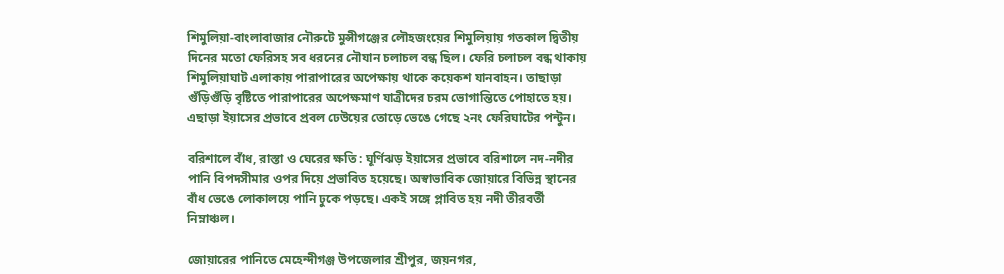শিমুলিয়া-বাংলাবাজার নৌরুটে মুন্সীগঞ্জের লৌহজংয়ের শিমুলিয়ায় গতকাল দ্বিতীয় দিনের মতো ফেরিসহ সব ধরনের নৌযান চলাচল বন্ধ ছিল। ফেরি চলাচল বন্ধ থাকায় শিমুলিয়াঘাট এলাকায় পারাপারের অপেক্ষায় থাকে কয়েকশ যানবাহন। তাছাড়া গুঁড়িগুঁড়ি বৃষ্টিতে পারাপারের অপেক্ষমাণ যাত্রীদের চরম ভোগান্তিতে পোহাতে হয়। এছাড়া ইয়াসের প্রভাবে প্রবল ঢেউয়ের তোড়ে ভেঙে গেছে ২নং ফেরিঘাটের পন্টুন।

বরিশালে বাঁধ, রাস্তা ও ঘেরের ক্ষতি : ঘূর্ণিঝড় ইয়াসের প্রভাবে বরিশালে নদ-নদীর পানি বিপদসীমার ওপর দিয়ে প্রভাবিত হয়েছে। অস্বাভাবিক জোয়ারে বিভিন্ন স্থানের বাঁধ ভেঙে লোকালয়ে পানি ঢুকে পড়ছে। একই সঙ্গে প্লাবিত হয় নদী তীরবর্তী নিম্নাঞ্চল।

জোয়ারের পানিতে মেহেন্দীগঞ্জ উপজেলার শ্রীপুর, জয়নগর,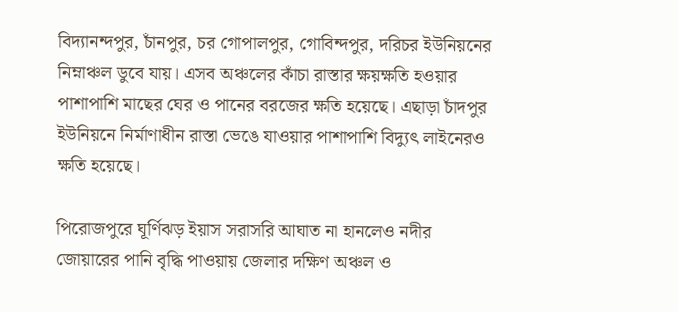বিদ্যানন্দপুর, চাঁনপুর, চর গোপালপুর, গোবিন্দপুর, দরিচর ইউনিয়নের নিম্নাঞ্চল ডুবে যায়। এসব অঞ্চলের কাঁচা রাস্তার ক্ষয়ক্ষতি হওয়ার পাশাপাশি মাছের ঘের ও পানের বরজের ক্ষতি হয়েছে। এছাড়া চাঁদপুর ইউনিয়নে নির্মাণাধীন রাস্তা ভেঙে যাওয়ার পাশাপাশি বিদ্যুৎ লাইনেরও ক্ষতি হয়েছে।

পিরোজপুরে ঘূর্ণিঝড় ইয়াস সরাসরি আঘাত না হানলেও নদীর জোয়ারের পানি বৃদ্ধি পাওয়ায় জেলার দক্ষিণ অঞ্চল ও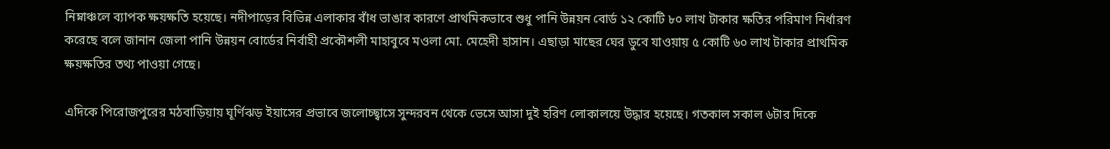নিম্নাঞ্চলে ব্যাপক ক্ষয়ক্ষতি হয়েছে। নদীপাড়ের বিভিন্ন এলাকার বাঁধ ভাঙার কারণে প্রাথমিকভাবে শুধু পানি উন্নয়ন বোর্ড ১২ কোটি ৮০ লাখ টাকার ক্ষতির পরিমাণ নির্ধারণ করেছে বলে জানান জেলা পানি উন্নয়ন বোর্ডের নির্বাহী প্রকৌশলী মাহাবুবে মওলা মো. মেহেদী হাসান। এছাড়া মাছের ঘের ডুবে যাওয়ায় ৫ কোটি ৬০ লাখ টাকার প্রাথমিক ক্ষয়ক্ষতির তথ্য পাওয়া গেছে।

এদিকে পিরোজপুরের মঠবাড়িয়ায় ঘূর্ণিঝড় ইয়াসের প্রভাবে জলোচ্ছ্বাসে সুন্দরবন থেকে ভেসে আসা দুই হরিণ লোকালয়ে উদ্ধার হয়েছে। গতকাল সকাল ৬টার দিকে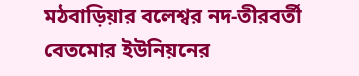মঠবাড়িয়ার বলেশ্বর নদ-তীরবর্তী বেতমোর ইউনিয়নের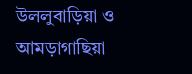উললুবাড়িয়া ও আমড়াগাছিয়া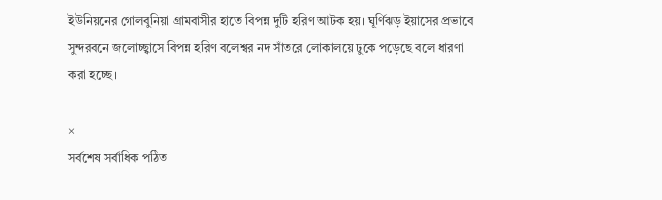ইউনিয়নের গোলবুনিয়া গ্রামবাসীর হাতে বিপন্ন দুটি হরিণ আটক হয়। ঘূর্ণিঝড় ইয়াসের প্রভাবে সুন্দরবনে জলোচ্ছ্বাসে বিপন্ন হরিণ বলেশ্বর নদ সাঁতরে লোকালয়ে ঢুকে পড়েছে বলে ধারণা করা হচ্ছে।

×
সর্বশেষ সর্বাধিক পঠিত